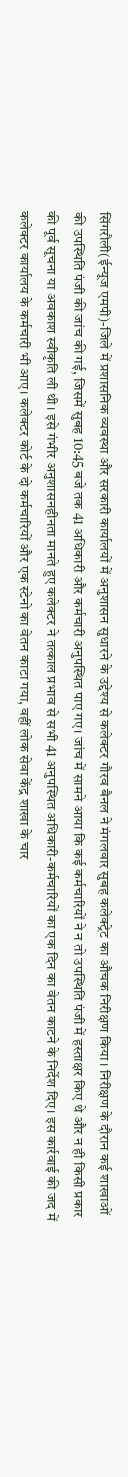सिंगरौली(ईन्यूज एमपी)-जिले में प्रशासनिक व्यवस्था और सरकारी कार्यालयों में अनुशासन सुधारने के उद्देश्य से कलेक्टर गौरव बैनल ने मंगलवार सुबह कलेक्ट्रेट का औचक निरीक्षण किया। निरीक्षण के दौरान कई शाखाओं की उपस्थिति पंजी की जांच की गई, जिसमें सुबह 10:45 बजे तक 41 अधिकारी और कर्मचारी अनुपस्थित पाए गए। जांच में सामने आया कि कई कर्मचारियों ने न तो उपस्थिति पंजी में हस्ताक्षर किए थे और न ही किसी प्रकार की पूर्व सूचना या अवकाश स्वीकृति ली थी। इसे गंभीर अनुशासनहीनता मानते हुए कलेक्टर ने तत्काल प्रभाव से सभी 41 अनुपस्थित अधिकारी-कर्मचारियों का एक दिन का वेतन काटने के निर्देश दिए। इस कार्रवाई की जद में कलेक्टर कार्यालय के कर्मचारी भी आए। कलेक्टर कोर्ट के दो कर्मचारियों और एक स्टेनो का वेतन काटा गया, वहीं लोक सेवा केंद्र शाखा के चार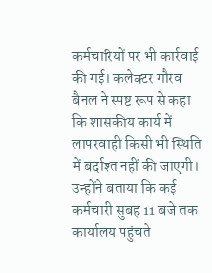कर्मचारियों पर भी कार्रवाई की गई। कलेक्टर गौरव बैनल ने स्पष्ट रूप से कहा कि शासकीय कार्य में लापरवाही किसी भी स्थिति में बर्दाश्त नहीं की जाएगी। उन्होंने बताया कि कई कर्मचारी सुबह 11 बजे तक कार्यालय पहुंचते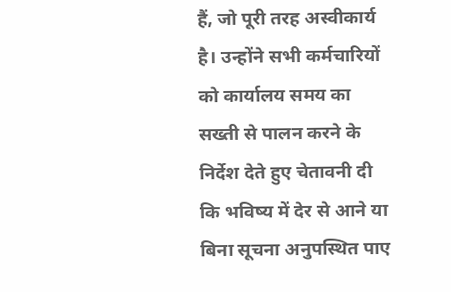हैं, जो पूरी तरह अस्वीकार्य है। उन्होंने सभी कर्मचारियों को कार्यालय समय का सख्ती से पालन करने के निर्देश देते हुए चेतावनी दी कि भविष्य में देर से आने या बिना सूचना अनुपस्थित पाए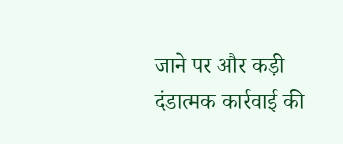जाने पर और कड़ी दंडात्मक कार्रवाई की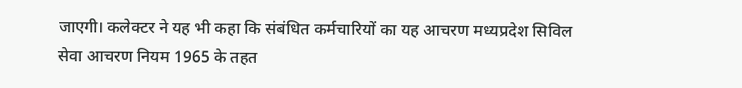जाएगी। कलेक्टर ने यह भी कहा कि संबंधित कर्मचारियों का यह आचरण मध्यप्रदेश सिविल सेवा आचरण नियम 1965 के तहत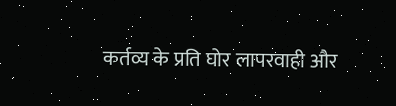कर्तव्य के प्रति घोर लापरवाही और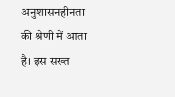अनुशासनहीनता की श्रेणी में आता है। इस सख्त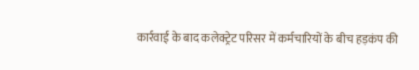कार्रवाई के बाद कलेक्ट्रेट परिसर में कर्मचारियों के बीच हड़कंप की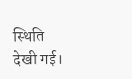स्थिति देखी गई।